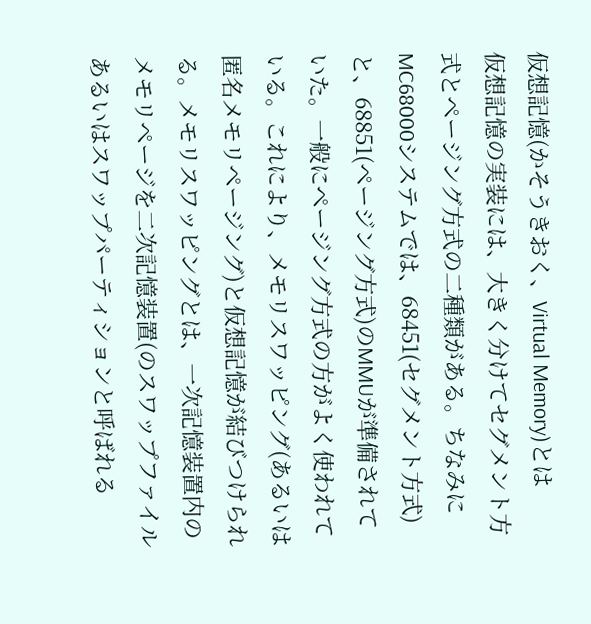仮想記憶(かそうきおく、Virtual Memory)とは
仮想記憶の実装には、大きく分けてセグメント方式とページング方式の二種類がある。ちなみにMC68000システムでは、68451(セグメント方式)と、68851(ページング方式)のMMUが準備されていた。一般にページング方式の方がよく使われている。これにより、メモリスワッピング(あるいは匿名メモリページング)と仮想記憶が結びつけられる。メモリスワッピングとは、一次記憶装置内のメモリページを二次記憶装置(のスワップファイルあるいはスワップパーティションと呼ばれる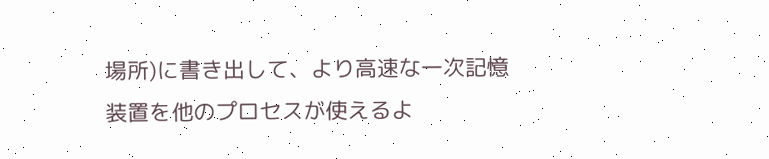場所)に書き出して、より高速な一次記憶装置を他のプロセスが使えるよ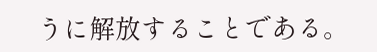うに解放することである。